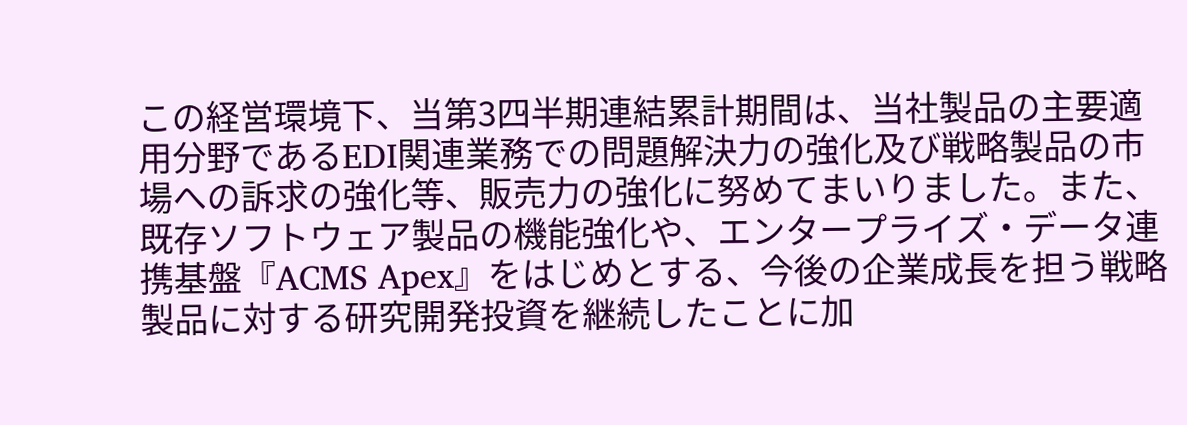この経営環境下、当第3四半期連結累計期間は、当社製品の主要適用分野であるEDI関連業務での問題解決力の強化及び戦略製品の市場への訴求の強化等、販売力の強化に努めてまいりました。また、既存ソフトウェア製品の機能強化や、エンタープライズ・データ連携基盤『ACMS Apex』をはじめとする、今後の企業成長を担う戦略製品に対する研究開発投資を継続したことに加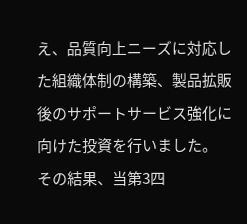え、品質向上ニーズに対応した組織体制の構築、製品拡販後のサポートサービス強化に向けた投資を行いました。
その結果、当第3四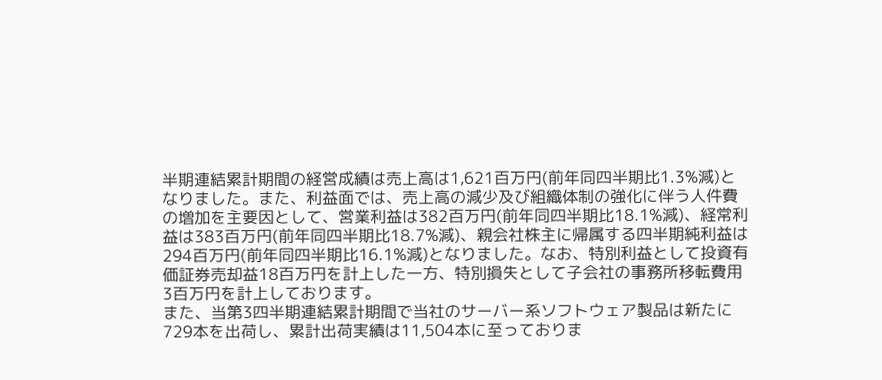半期連結累計期間の経営成績は売上高は1,621百万円(前年同四半期比1.3%減)となりました。また、利益面では、売上高の減少及び組織体制の強化に伴う人件費の増加を主要因として、営業利益は382百万円(前年同四半期比18.1%減)、経常利益は383百万円(前年同四半期比18.7%減)、親会社株主に帰属する四半期純利益は294百万円(前年同四半期比16.1%減)となりました。なお、特別利益として投資有価証券売却益18百万円を計上した一方、特別損失として子会社の事務所移転費用3百万円を計上しております。
また、当第3四半期連結累計期間で当社のサーバー系ソフトウェア製品は新たに729本を出荷し、累計出荷実績は11,504本に至っておりま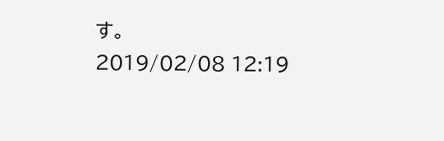す。
2019/02/08 12:19